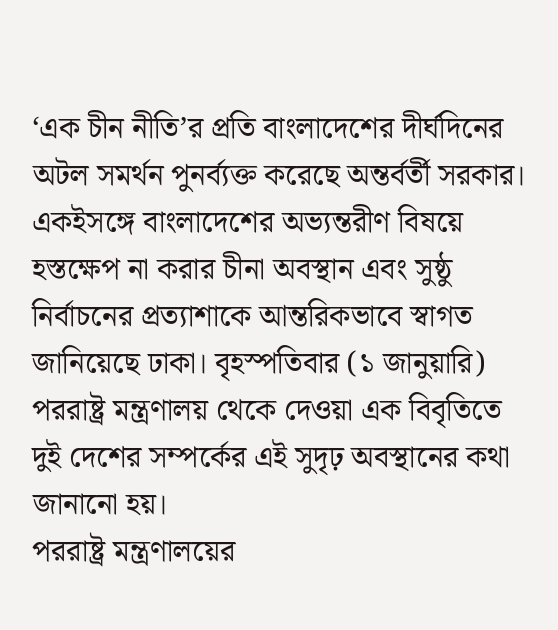‘এক চীন নীতি’র প্রতি বাংলাদেশের দীর্ঘদিনের অটল সমর্থন পুনর্ব্যক্ত করেছে অন্তর্বর্তী সরকার। একইসঙ্গে বাংলাদেশের অভ্যন্তরীণ বিষয়ে হস্তক্ষেপ না করার চীনা অবস্থান এবং সুষ্ঠু নির্বাচনের প্রত্যাশাকে আন্তরিকভাবে স্বাগত জানিয়েছে ঢাকা। বৃহস্পতিবার (১ জানুয়ারি) পররাষ্ট্র মন্ত্রণালয় থেকে দেওয়া এক বিবৃতিতে দুই দেশের সম্পর্কের এই সুদৃঢ় অবস্থানের কথা জানানো হয়।
পররাষ্ট্র মন্ত্রণালয়ের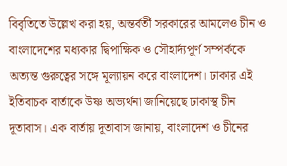বিবৃতিতে উল্লেখ করা হয়, অন্তর্বর্তী সরকারের আমলেও চীন ও বাংলাদেশের মধ্যকার দ্বিপাক্ষিক ও সৌহার্দ্যপূর্ণ সম্পর্ককে অত্যন্ত গুরুত্বের সঙ্গে মূল্যায়ন করে বাংলাদেশ। ঢাকার এই ইতিবাচক বার্তাকে উষ্ণ অভ্যর্থনা জানিয়েছে ঢাকাস্থ চীন দূতাবাস। এক বার্তায় দূতাবাস জানায়, বাংলাদেশ ও চীনের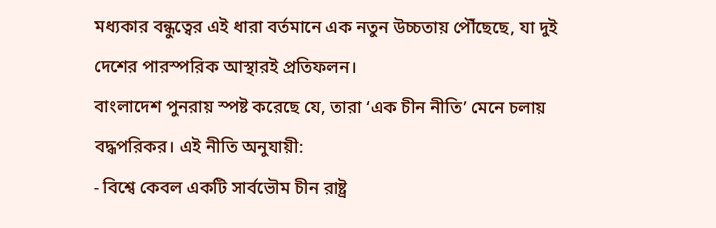মধ্যকার বন্ধুত্বের এই ধারা বর্তমানে এক নতুন উচ্চতায় পৌঁছেছে, যা দুই দেশের পারস্পরিক আস্থারই প্রতিফলন।
বাংলাদেশ পুনরায় স্পষ্ট করেছে যে, তারা ‘এক চীন নীতি’ মেনে চলায় বদ্ধপরিকর। এই নীতি অনুযায়ী:
- বিশ্বে কেবল একটি সার্বভৌম চীন রাষ্ট্র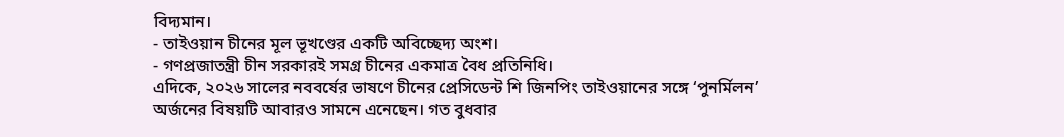বিদ্যমান।
- তাইওয়ান চীনের মূল ভূখণ্ডের একটি অবিচ্ছেদ্য অংশ।
- গণপ্রজাতন্ত্রী চীন সরকারই সমগ্র চীনের একমাত্র বৈধ প্রতিনিধি।
এদিকে, ২০২৬ সালের নববর্ষের ভাষণে চীনের প্রেসিডেন্ট শি জিনপিং তাইওয়ানের সঙ্গে ‘পুনর্মিলন’ অর্জনের বিষয়টি আবারও সামনে এনেছেন। গত বুধবার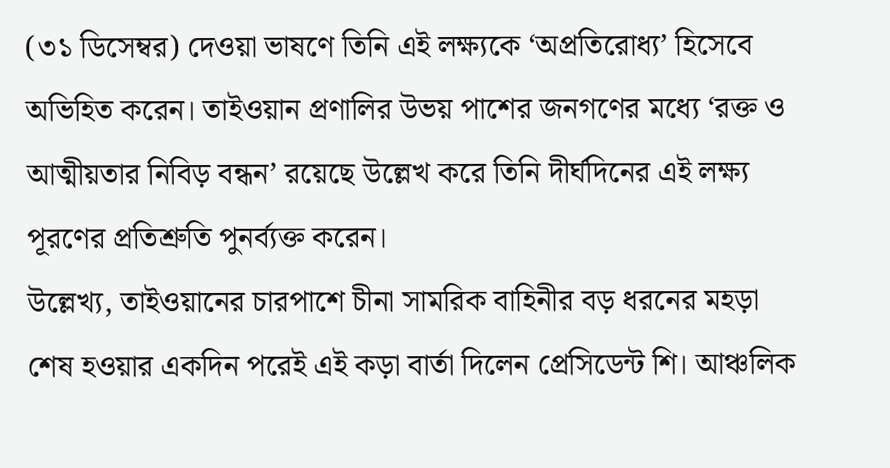(৩১ ডিসেম্বর) দেওয়া ভাষণে তিনি এই লক্ষ্যকে ‘অপ্রতিরোধ্য’ হিসেবে অভিহিত করেন। তাইওয়ান প্রণালির উভয় পাশের জনগণের মধ্যে ‘রক্ত ও আত্মীয়তার নিবিড় বন্ধন’ রয়েছে উল্লেখ করে তিনি দীর্ঘদিনের এই লক্ষ্য পূরণের প্রতিশ্রুতি পুনর্ব্যক্ত করেন।
উল্লেখ্য, তাইওয়ানের চারপাশে চীনা সামরিক বাহিনীর বড় ধরনের মহড়া শেষ হওয়ার একদিন পরেই এই কড়া বার্তা দিলেন প্রেসিডেন্ট শি। আঞ্চলিক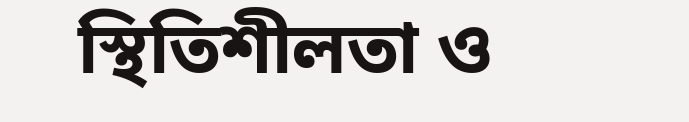স্থিতিশীলতা ও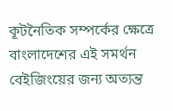কূটনৈতিক সম্পর্কের ক্ষেত্রে বাংলাদেশের এই সমর্থন বেইজিংয়ের জন্য অত্যন্ত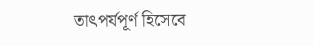তাৎপর্যপূর্ণ হিসেবে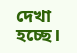দেখা হচ্ছে।